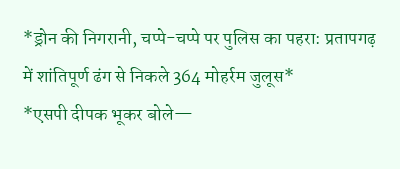*ड्रोन की निगरानी, चप्पे-चप्पे पर पुलिस का पहरा: प्रतापगढ़ में शांतिपूर्ण ढंग से निकले 364 मोहर्रम जुलूस*
*एसपी दीपक भूकर बोले—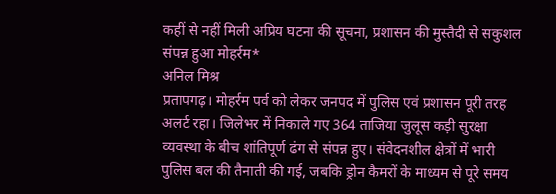कहीं से नहीं मिली अप्रिय घटना की सूचना, प्रशासन की मुस्तैदी से सकुशल संपन्न हुआ मोहर्रम*
अनिल मिश्र
प्रतापगढ़। मोहर्रम पर्व को लेकर जनपद में पुलिस एवं प्रशासन पूरी तरह अलर्ट रहा। जिलेभर में निकाले गए 364 ताजिया जुलूस कड़ी सुरक्षा व्यवस्था के बीच शांतिपूर्ण ढंग से संपन्न हुए। संवेदनशील क्षेत्रों में भारी पुलिस बल की तैनाती की गई, जबकि ड्रोन कैमरों के माध्यम से पूरे समय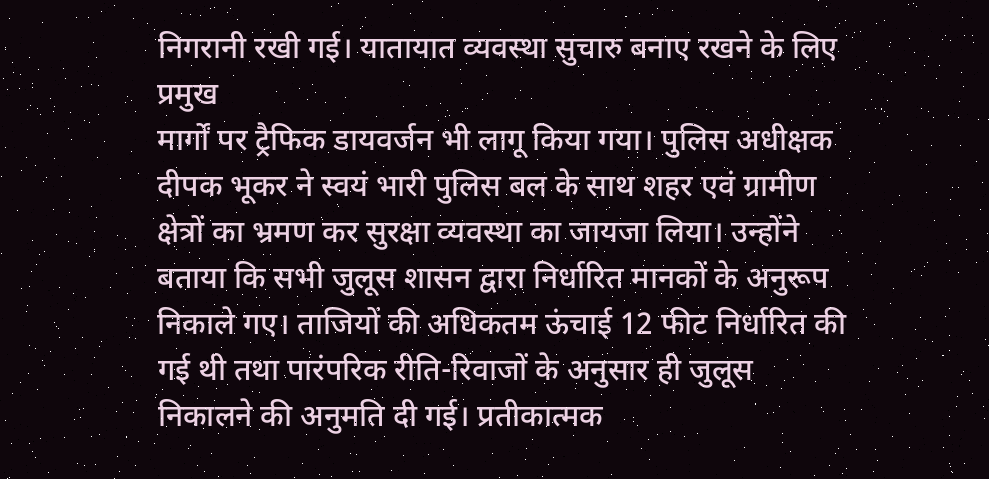निगरानी रखी गई। यातायात व्यवस्था सुचारु बनाए रखने के लिए प्रमुख
मार्गों पर ट्रैफिक डायवर्जन भी लागू किया गया। पुलिस अधीक्षक दीपक भूकर ने स्वयं भारी पुलिस बल के साथ शहर एवं ग्रामीण क्षेत्रों का भ्रमण कर सुरक्षा व्यवस्था का जायजा लिया। उन्होंने बताया कि सभी जुलूस शासन द्वारा निर्धारित मानकों के अनुरूप निकाले गए। ताजियों की अधिकतम ऊंचाई 12 फीट निर्धारित की गई थी तथा पारंपरिक रीति-रिवाजों के अनुसार ही जुलूस निकालने की अनुमति दी गई। प्रतीकात्मक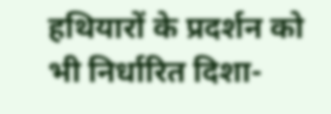हथियारों के प्रदर्शन को भी निर्धारित दिशा-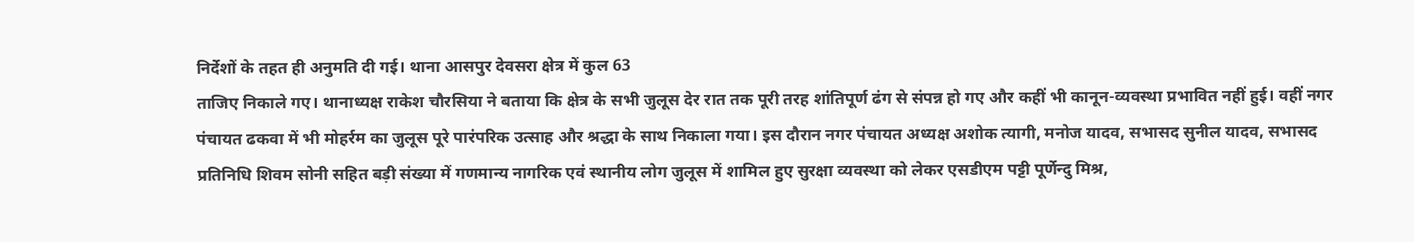निर्देशों के तहत ही अनुमति दी गई। थाना आसपुर देवसरा क्षेत्र में कुल 63
ताजिए निकाले गए। थानाध्यक्ष राकेश चौरसिया ने बताया कि क्षेत्र के सभी जुलूस देर रात तक पूरी तरह शांतिपूर्ण ढंग से संपन्न हो गए और कहीं भी कानून-व्यवस्था प्रभावित नहीं हुई। वहीं नगर पंचायत ढकवा में भी मोहर्रम का जुलूस पूरे पारंपरिक उत्साह और श्रद्धा के साथ निकाला गया। इस दौरान नगर पंचायत अध्यक्ष अशोक त्यागी, मनोज यादव, सभासद सुनील यादव, सभासद
प्रतिनिधि शिवम सोनी सहित बड़ी संख्या में गणमान्य नागरिक एवं स्थानीय लोग जुलूस में शामिल हुए सुरक्षा व्यवस्था को लेकर एसडीएम पट्टी पूर्णेन्दु मिश्र,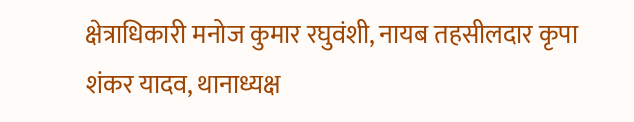क्षेत्राधिकारी मनोज कुमार रघुवंशी, नायब तहसीलदार कृपा शंकर यादव, थानाध्यक्ष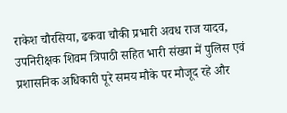राकेश चौरसिया, ढकवा चौकी प्रभारी अवध राज यादव, उपनिरीक्षक शिवम त्रिपाठी सहित भारी संख्या में पुलिस एवं प्रशासनिक अधिकारी पूरे समय मौके पर मौजूद रहे और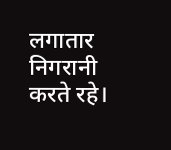लगातार निगरानी करते रहे।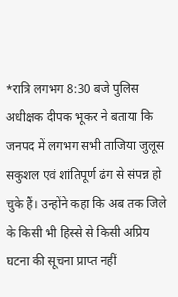*रात्रि लगभग 8:30 बजे पुलिस अधीक्षक दीपक भूकर ने बताया कि जनपद में लगभग सभी ताजिया जुलूस सकुशल एवं शांतिपूर्ण ढंग से संपन्न हो चुके हैं। उन्होंने कहा कि अब तक जिले के किसी भी हिस्से से किसी अप्रिय घटना की सूचना प्राप्त नहीं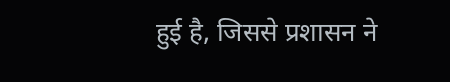हुई है, जिससे प्रशासन ने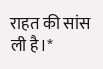राहत की सांस ली है।*